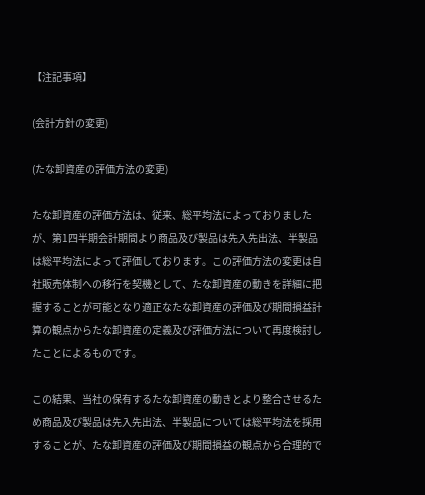【注記事項】

(会計方針の変更)

(たな卸資産の評価方法の変更)

たな卸資産の評価方法は、従来、総平均法によっておりましたが、第1四半期会計期間より商品及び製品は先入先出法、半製品は総平均法によって評価しております。この評価方法の変更は自社販売体制への移行を契機として、たな卸資産の動きを詳細に把握することが可能となり適正なたな卸資産の評価及び期間損益計算の観点からたな卸資産の定義及び評価方法について再度検討したことによるものです。

この結果、当社の保有するたな卸資産の動きとより整合させるため商品及び製品は先入先出法、半製品については総平均法を採用することが、たな卸資産の評価及び期間損益の観点から合理的で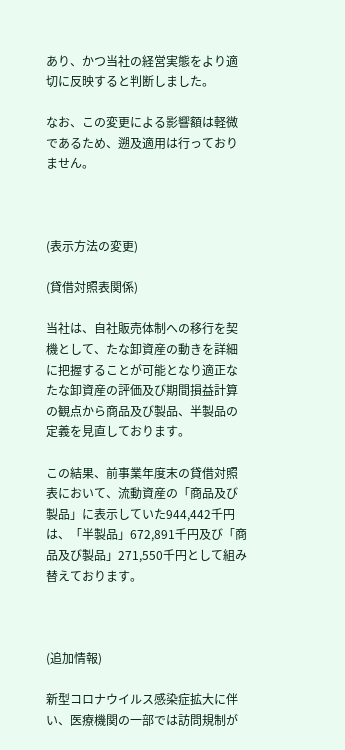あり、かつ当社の経営実態をより適切に反映すると判断しました。

なお、この変更による影響額は軽微であるため、遡及適用は行っておりません。



(表示方法の変更)

(貸借対照表関係)

当社は、自社販売体制への移行を契機として、たな卸資産の動きを詳細に把握することが可能となり適正なたな卸資産の評価及び期間損益計算の観点から商品及び製品、半製品の定義を見直しております。

この結果、前事業年度末の貸借対照表において、流動資産の「商品及び製品」に表示していた944,442千円は、「半製品」672,891千円及び「商品及び製品」271,550千円として組み替えております。



(追加情報)

新型コロナウイルス感染症拡大に伴い、医療機関の一部では訪問規制が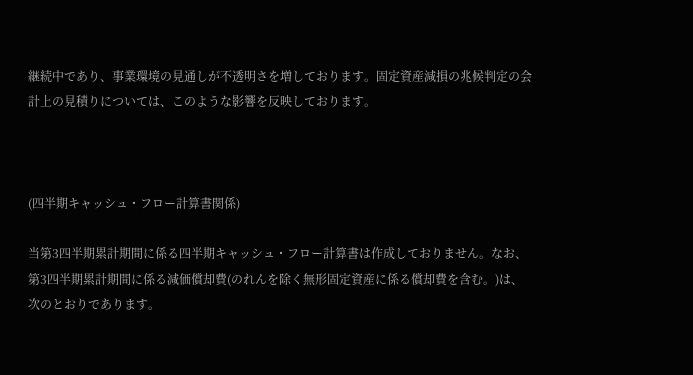継続中であり、事業環境の見通しが不透明さを増しております。固定資産減損の兆候判定の会計上の見積りについては、このような影響を反映しております。



(四半期キャッシュ・フロー計算書関係)

当第3四半期累計期間に係る四半期キャッシュ・フロー計算書は作成しておりません。なお、第3四半期累計期間に係る減価償却費(のれんを除く無形固定資産に係る償却費を含む。)は、次のとおりであります。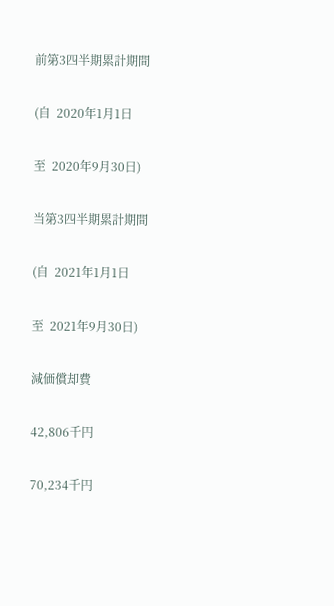前第3四半期累計期間

(自  2020年1月1日

至  2020年9月30日)

当第3四半期累計期間

(自  2021年1月1日

至  2021年9月30日)

減価償却費

42,806千円

70,234千円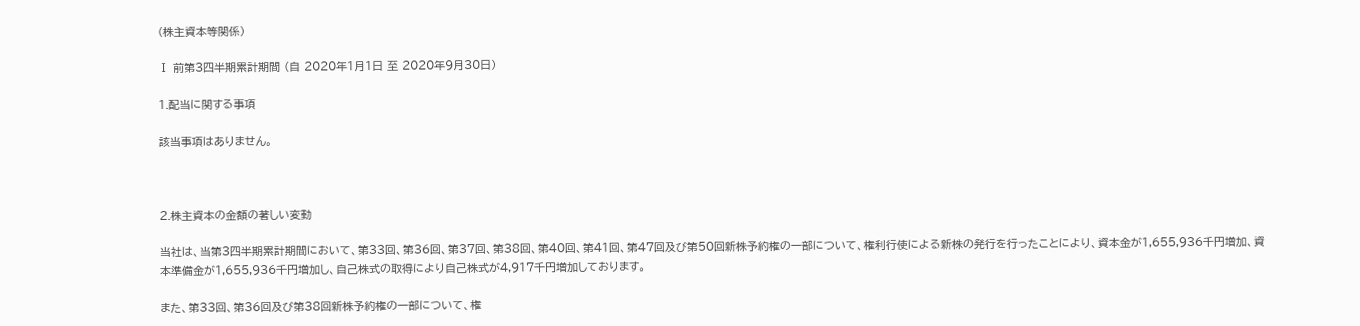(株主資本等関係)

Ⅰ 前第3四半期累計期間 (自 2020年1月1日 至 2020年9月30日)

1.配当に関する事項

該当事項はありません。



2.株主資本の金額の著しい変動

当社は、当第3四半期累計期間において、第33回、第36回、第37回、第38回、第40回、第41回、第47回及び第50回新株予約権の一部について、権利行使による新株の発行を行ったことにより、資本金が1,655,936千円増加、資本準備金が1,655,936千円増加し、自己株式の取得により自己株式が4,917千円増加しております。

また、第33回、第36回及び第38回新株予約権の一部について、権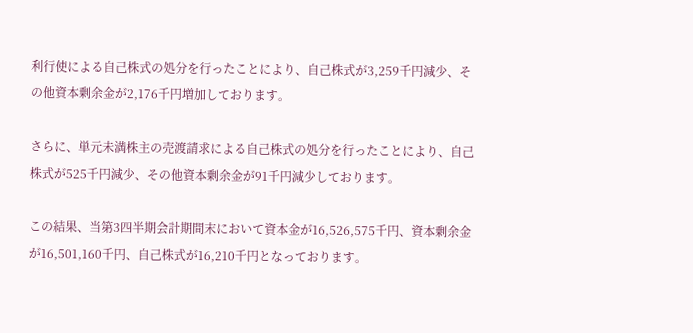利行使による自己株式の処分を行ったことにより、自己株式が3,259千円減少、その他資本剰余金が2,176千円増加しております。

さらに、単元未満株主の売渡請求による自己株式の処分を行ったことにより、自己株式が525千円減少、その他資本剰余金が91千円減少しております。

この結果、当第3四半期会計期間末において資本金が16,526,575千円、資本剰余金が16,501,160千円、自己株式が16,210千円となっております。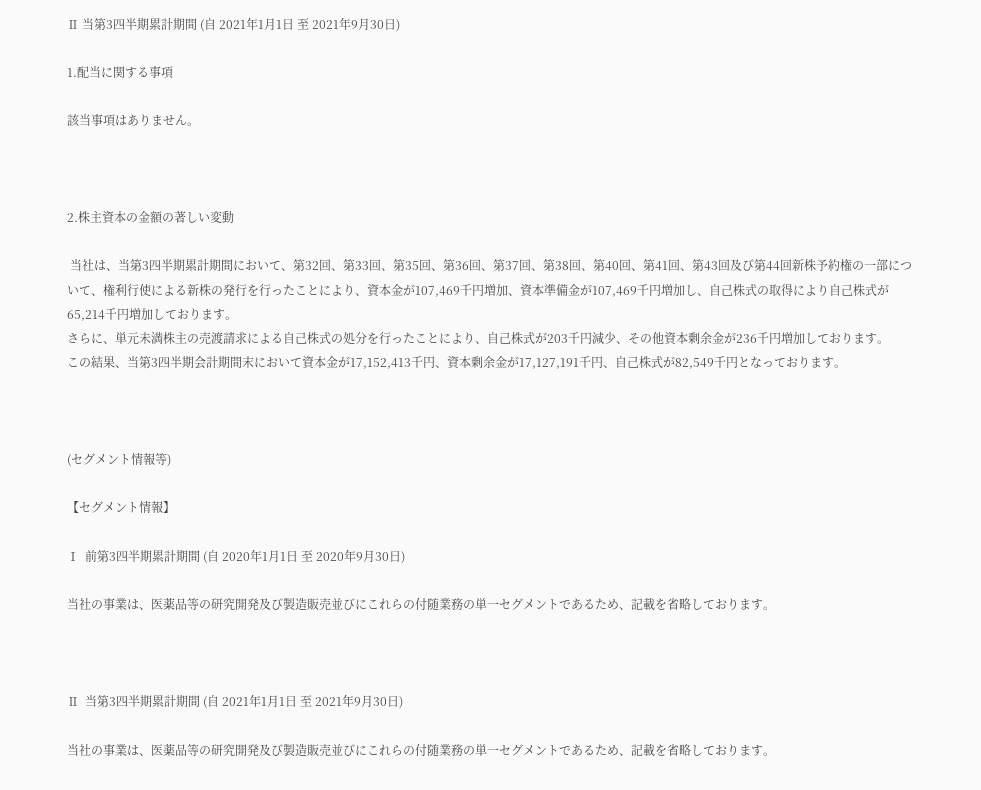Ⅱ 当第3四半期累計期間 (自 2021年1月1日 至 2021年9月30日)

1.配当に関する事項

該当事項はありません。



2.株主資本の金額の著しい変動

 当社は、当第3四半期累計期間において、第32回、第33回、第35回、第36回、第37回、第38回、第40回、第41回、第43回及び第44回新株予約権の一部について、権利行使による新株の発行を行ったことにより、資本金が107,469千円増加、資本準備金が107,469千円増加し、自己株式の取得により自己株式が65,214千円増加しております。
さらに、単元未満株主の売渡請求による自己株式の処分を行ったことにより、自己株式が203千円減少、その他資本剰余金が236千円増加しております。
この結果、当第3四半期会計期間末において資本金が17,152,413千円、資本剰余金が17,127,191千円、自己株式が82,549千円となっております。



(セグメント情報等)

【セグメント情報】

Ⅰ  前第3四半期累計期間 (自 2020年1月1日 至 2020年9月30日)

当社の事業は、医薬品等の研究開発及び製造販売並びにこれらの付随業務の単一セグメントであるため、記載を省略しております。



Ⅱ  当第3四半期累計期間 (自 2021年1月1日 至 2021年9月30日)

当社の事業は、医薬品等の研究開発及び製造販売並びにこれらの付随業務の単一セグメントであるため、記載を省略しております。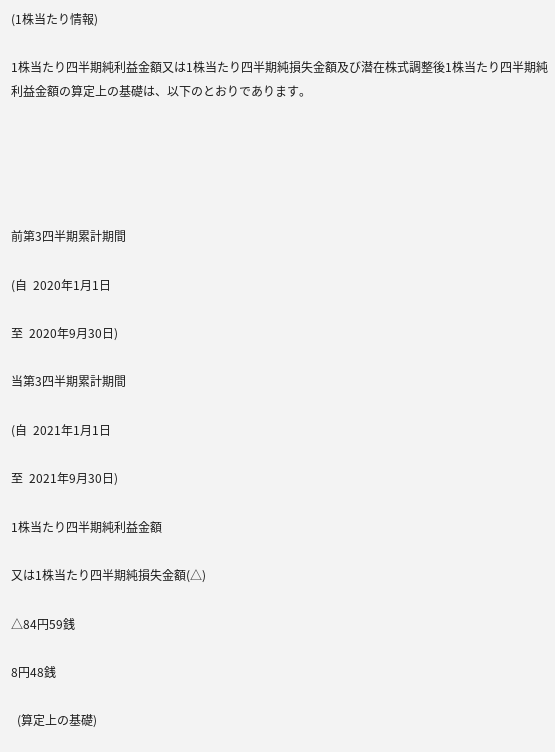(1株当たり情報)

1株当たり四半期純利益金額又は1株当たり四半期純損失金額及び潜在株式調整後1株当たり四半期純利益金額の算定上の基礎は、以下のとおりであります。





前第3四半期累計期間

(自  2020年1月1日

至  2020年9月30日)

当第3四半期累計期間

(自  2021年1月1日

至  2021年9月30日)

1株当たり四半期純利益金額

又は1株当たり四半期純損失金額(△)

△84円59銭

8円48銭

  (算定上の基礎)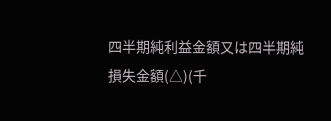四半期純利益金額又は四半期純損失金額(△)(千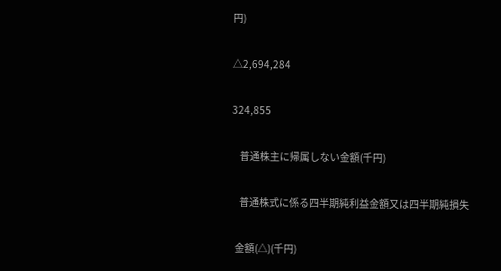円)

△2,694,284

324,855

    普通株主に帰属しない金額(千円)

    普通株式に係る四半期純利益金額又は四半期純損失

  金額(△)(千円)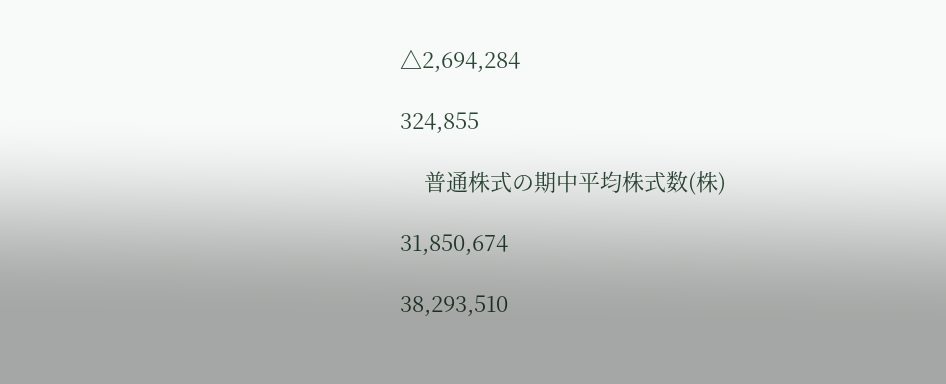△2,694,284

324,855

    普通株式の期中平均株式数(株)

31,850,674

38,293,510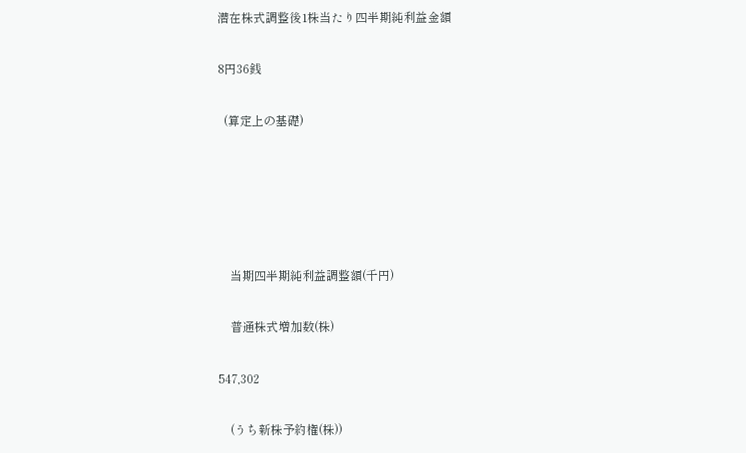潜在株式調整後1株当たり四半期純利益金額

8円36銭

  (算定上の基礎)





    当期四半期純利益調整額(千円)

    普通株式増加数(株)

547,302

    (うち新株予約権(株))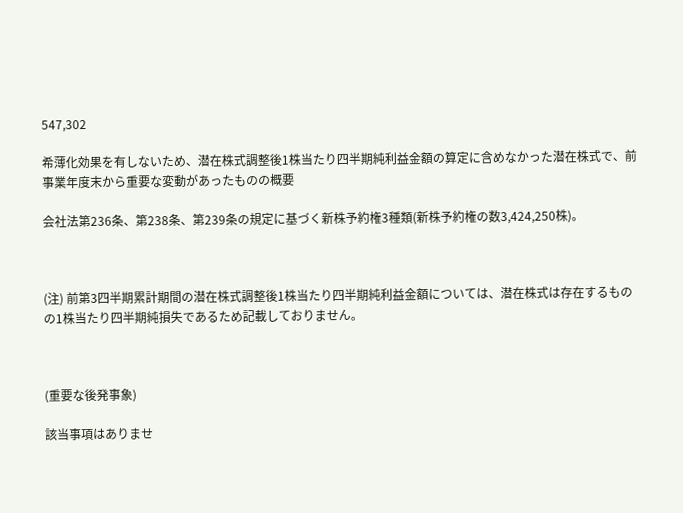547,302

希薄化効果を有しないため、潜在株式調整後1株当たり四半期純利益金額の算定に含めなかった潜在株式で、前事業年度末から重要な変動があったものの概要

会社法第236条、第238条、第239条の規定に基づく新株予約権3種類(新株予約権の数3,424,250株)。



(注) 前第3四半期累計期間の潜在株式調整後1株当たり四半期純利益金額については、潜在株式は存在するものの1株当たり四半期純損失であるため記載しておりません。



(重要な後発事象)

該当事項はありませ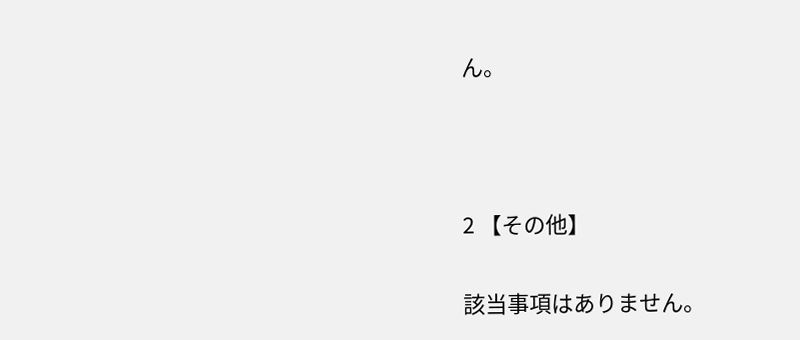ん。



2 【その他】

該当事項はありません。